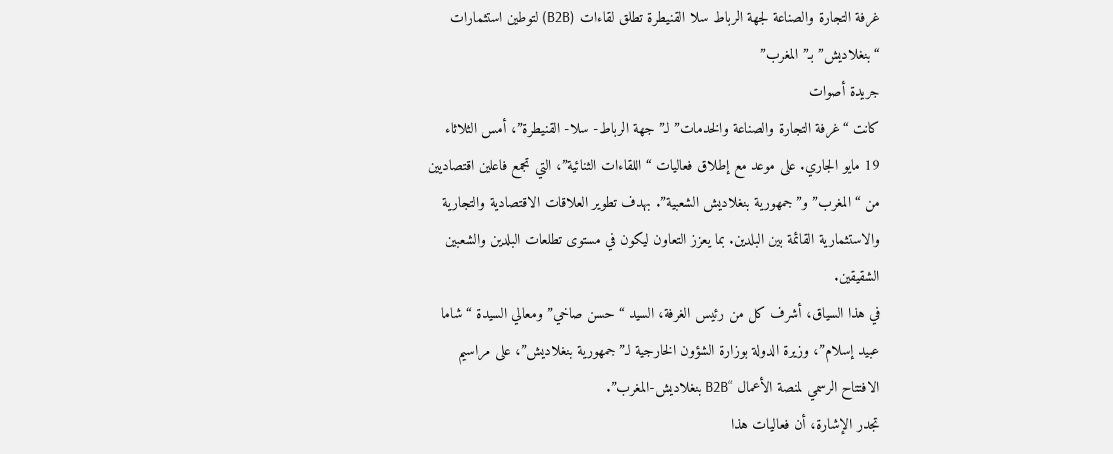غرفة التجارة والصناعة لجهة الرباط سلا القنيطرة تطلق لقاءات (B2B) لتوطين استثمارات “بنغلاديش” بـ”المغرب”
جريدة أصوات
كانت “غرفة التجارة والصناعة والخدمات” لـ”جهة الرباط- سلا- القنيطرة”، أمس الثلاثاء 19 مايو الجاري. على موعد مع إطلاق فعاليات “اللقاءات الثنائية”، التي تجمع فاعلين اقتصاديين من “المغرب” و”جمهورية بنغلاديش الشعبية”. بهدف تطوير العلاقات الاقتصادية والتجارية والاستثمارية القائمة بين البلدين. بما يعزز التعاون ليكون في مستوى تطلعات البلدين والشعبين الشقيقين.
في هذا السياق، أشرف كل من رئيس الغرفة، السيد “حسن صاخي” ومعالي السيدة “شاما عبيد إسلام”، وزيرة الدولة بوزارة الشؤون الخارجية لـ”جمهورية بنغلاديش”، على مراسيم الافتتاح الرسمي لمنصة الأعمال “B2B بنغلاديش-المغرب”.
تجدر الإشارة، أن فعاليات هذا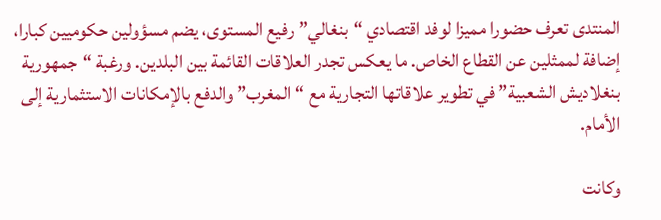المنتدى تعرف حضورا مميزا لوفد اقتصادي “بنغالي” رفيع المستوى، يضم مسؤولين حكوميين كبارا، إضافة لممثلين عن القطاع الخاص. ما يعكس تجدر العلاقات القائمة بين البلدين. ورغبة “جمهورية بنغلاديش الشعبية” في تطوير علاقاتها التجارية مع “المغرب” والدفع بالإمكانات الاستثمارية إلى الأمام.

وكانت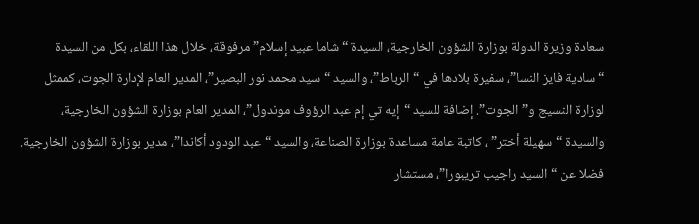سعادة وزيرة الدولة بوزارة الشؤون الخارجية، السيدة “شاما عبيد إسلام” مرفوقة، خلال هذا اللقاء، بكل من السيدة “سادية فايز النسا”، سفيرة بلادها في “الرباط”، والسيد “سيد محمد نور البصير”، المدير العام لإدارة الجوت، كممثل لوزارة النسيج و”الجوت”. إضافة للسيد “إيه تي إم عبد الرؤوف موندول”، المدير العام بوزارة الشؤون الخارجية، والسيدة “سهيلة أختر” ، كاتبة عامة مساعدة بوزارة الصناعة، والسيد “عبد الودود أكاندا”، مدير بوزارة الشؤون الخارجية. فضلا عن “السيد راجيب تريبورا”، مستشار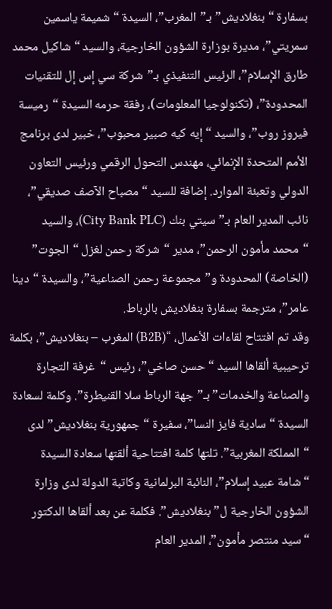بسفارة “بنغلاديش” بـ”المغرب”، السيدة “شميمة ياسمين سمريتي”، مديرة بوزارة الشؤون الخارجية، والسيد “شاكيل محمد طارق الإسلام”، الرئيس التنفيذي بـ”شركة سي إس إل للتقنيات المحدودة”، (تكنولوجيا المعلومات)، رفقة حرمه السيدة “رميسة فيروز روب”، والسيد “إيه كيه صبير محبوب”، خبير لدى برنامج الأمم المتحدة الإنمائي، مهندس التحول الرقمي ورئيس التعاون الدولي وتعبئة الموارد. إضافة للسيد “مصباح الآصف صديقي”، نائب المدير العام بـ”سيتي بنك (City Bank PLC)، والسيد “محمد مأمون الرحمن”، مدير “شركة رحمن لغزل “الجوت” (الخاصة) المحدودة و”مجموعة رحمن الصناعية”، والسيدة “دينا عامر”، مترجمة بسفارة بنغلاديش بالرباط.
وقد تم افتتاح لقاءات الأعمال، “(B2B) المغرب – بنغلاديش”، بكلمة ترحيبية ألقاها السيد “حسن صاخي”، رئيس “غرفة التجارة والصناعة والخدمات” بـ”جهة الرباط سلا القنيطرة”. وكلمة لسعادة السيدة “سادية فايز النسا”، سفيرة “جمهورية بنغلاديش” لدى “المملكة المغربية”. تلتها كلمة افتتاحية ألقتها سعادة السيدة “شامة عبيد إسلام”، النائبة البرلمانية وكاتبة الدولة لدى وزارة الشؤون الخارجية ل”بنغلاديش”. فكلمة عن بعد ألقاها الدكتور “سيد منتصر مأمون”، المدير العام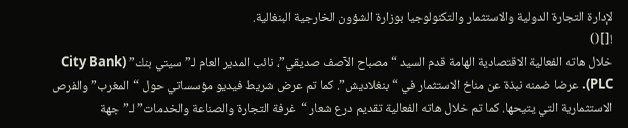لإدارة التجارة الدولية والاستثمار والتكنولوجيا بوزارة الشؤون الخارجية البنغالية.
![]()
خلال هاته الفعالية الاقتصادية الهامة قدم السيد “مصباح الآصف صديقي”، نائب المدير العام لـ”سيتي بنك” (City Bank PLC). عرضا ضمنه نبذة عن مناخ الاستثمار في “بنغلاديش”. كما تم عرض شريط فيديو مؤسساتي حول “المغرب” والفرص الاستثمارية التي يتيحها. كما تم خلال هاته الفعالية تقديم درع شعار “غرفة التجارة والصناعة والخدمات” لـ”جهة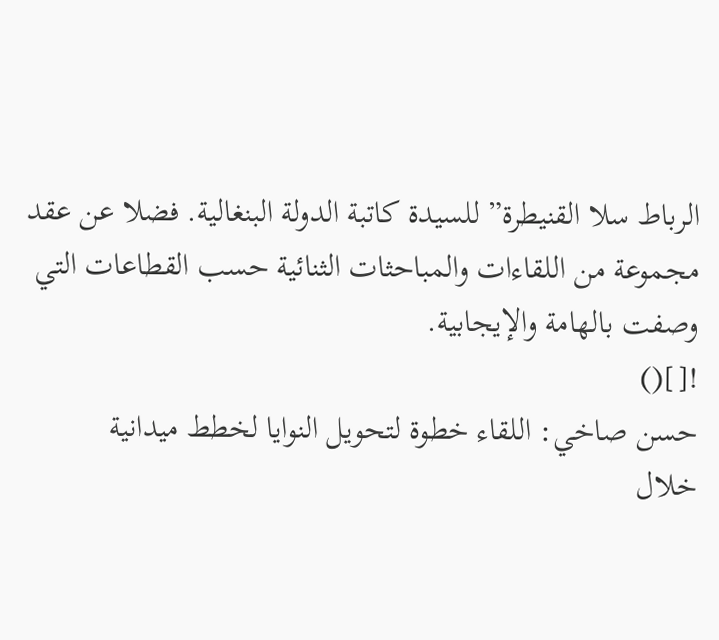الرباط سلا القنيطرة” للسيدة كاتبة الدولة البنغالية. فضلا عن عقد مجموعة من اللقاءات والمباحثات الثنائية حسب القطاعات التي وصفت بالهامة والإيجابية.
![]()
حسن صاخي: اللقاء خطوة لتحويل النوايا لخطط ميدانية
خلال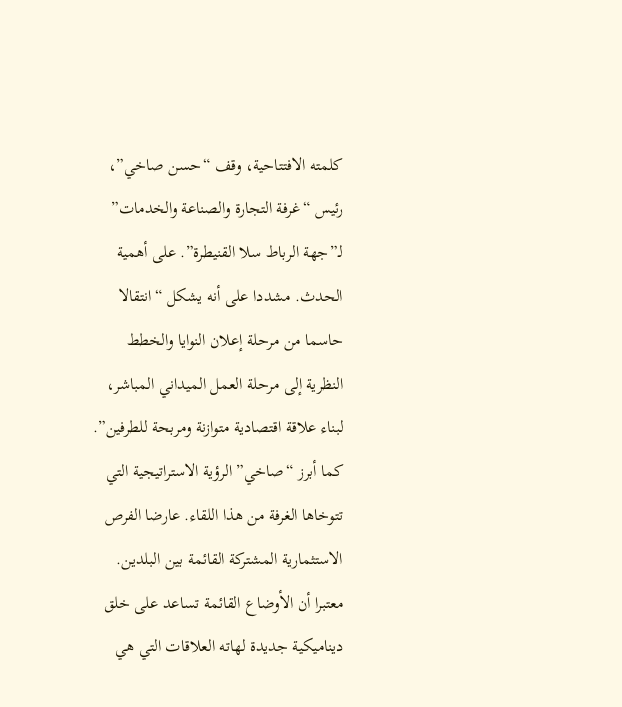كلمته الافتتاحية، وقف “حسن صاخي”، رئيس “غرفة التجارة والصناعة والخدمات” لـ”جهة الرباط سلا القنيطرة”. على أهمية الحدث. مشددا على أنه يشكل “انتقالا حاسما من مرحلة إعلان النوايا والخطط النظرية إلى مرحلة العمل الميداني المباشر، لبناء علاقة اقتصادية متوازنة ومربحة للطرفين”.
كما أبرز “صاخي” الرؤية الاستراتيجية التي تتوخاها الغرفة من هذا اللقاء. عارضا الفرص الاستثمارية المشتركة القائمة بين البلدين. معتبرا أن الأوضاع القائمة تساعد على خلق ديناميكية جديدة لهاته العلاقات التي هي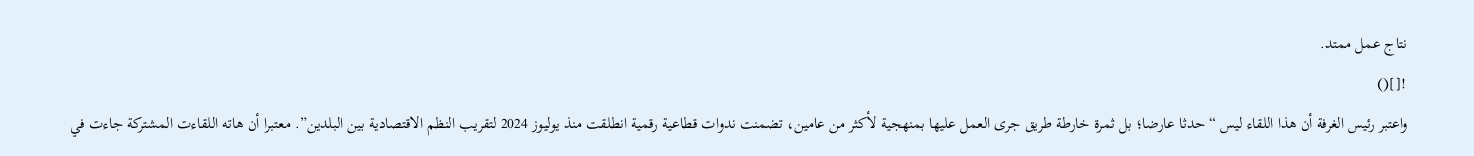نتاج عمل ممتد.
![]()
واعتبر رئيس الغرفة أن هذا اللقاء ليس “حدثا عارضا؛ بل ثمرة خارطة طريق جرى العمل عليها بمنهجية لأكثر من عامين، تضمنت ندوات قطاعية رقمية انطلقت منذ يوليوز 2024 لتقريب النظم الاقتصادية بين البلدين”. معتبرا أن هاته اللقاءت المشتركة جاءت في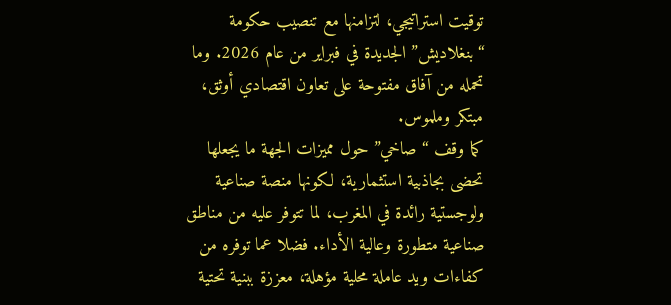توقيت استراتيجي، لتزامنها مع تنصيب حكومة “بنغلاديش” الجديدة في فبراير من عام 2026. وما تحمله من آفاق مفتوحة على تعاون اقتصادي أوثق، مبتكر وملموس.
كما وقف “صاخي” حول مميزات الجهة ما يجعلها تحضى بجاذبية استثمارية، لكونها منصة صناعية ولوجستية رائدة في المغرب، لما تتوفر عليه من مناطق صناعية متطورة وعالية الأداء. فضلا عما توفره من كفاءات ويد عاملة محلية مؤهلة، معززة ببنية تحتية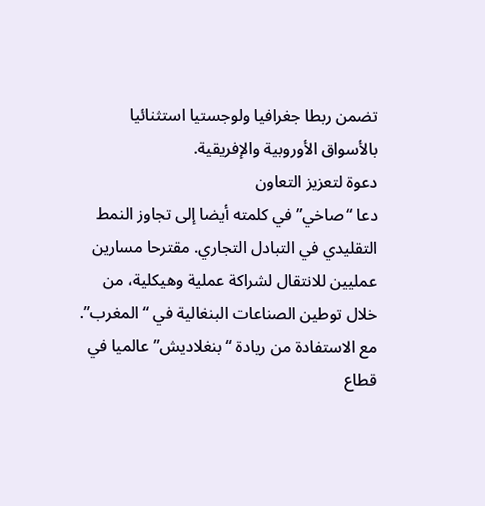تضمن ربطا جغرافيا ولوجستيا استثنائيا بالأسواق الأوروبية والإفريقية.
دعوة لتعزيز التعاون
دعا “صاخي” في كلمته أيضا إلى تجاوز النمط التقليدي في التبادل التجاري. مقترحا مسارين عمليين للانتقال لشراكة عملية وهيكلية، من خلال توطين الصناعات البنغالية في “المغرب”. مع الاستفادة من ريادة “بنغلاديش” عالميا في قطاع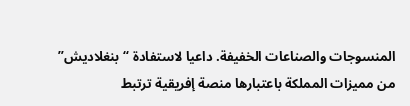المنسوجات والصناعات الخفيفة. داعيا لاستفادة “بنغلاديش” من مميزات المملكة باعتبارها منصة إفريقية ترتبط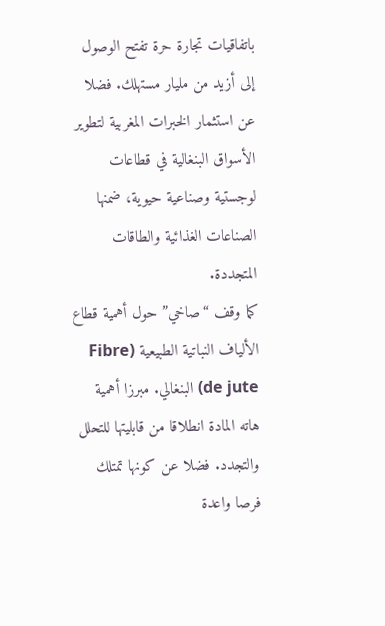باتفاقيات تجارة حرة تفتح الوصول إلى أزيد من مليار مستهلك. فضلا عن استثمار الخبرات المغربية لتطوير الأسواق البنغالية في قطاعات لوجستية وصناعية حيوية، ضمنها الصناعات الغذائية والطاقات المتجددة.
كما وقف “صاخي” حول أهمية قطاع الألياف النباتية الطبيعية (Fibre de jute) البنغالي. مبرزا أهمية هاته المادة انطلاقا من قابليتها للتحلل والتجدد. فضلا عن كونها تمتلك فرصا واعدة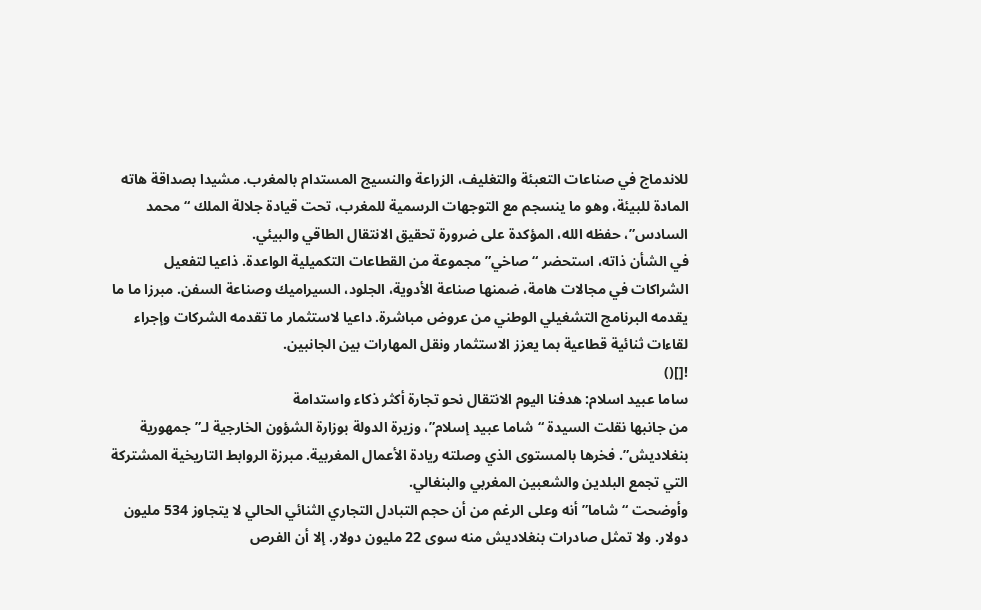للاندماج في صناعات التعبئة والتغليف، الزراعة والنسيج المستدام بالمغرب. مشيدا بصداقة هاته المادة للبيئة، وهو ما ينسجم مع التوجهات الرسمية للمغرب، تحت قيادة جلالة الملك “محمد السادس”، حفظه الله، المؤكدة على ضرورة تحقيق الانتقال الطاقي والبيئي.
في الشأن ذاته، استحضر “صاخي” مجموعة من القطاعات التكميلية الواعدة. ذاعيا لتفعيل الشراكات في مجالات هامة، ضمنها صناعة الأدوية، الجلود، السيراميك وصناعة السفن. مبرزا ما ما يقدمه البرنامج التشغيلي الوطني من عروض مباشرة. داعيا لاستثمار ما تقدمه الشركات وإجراء لقاءات ثنائية قطاعية بما يعزز الاستثمار ونقل المهارات بين الجانبين.
![]()
ساما عبيد اسلام: هدفنا اليوم الانتقال نحو تجارة أكثر ذكاء واستدامة
من جانبها نقلت السيدة “شاما عبيد إسلام”، وزيرة الدولة بوزارة الشؤون الخارجية لـ”جمهورية بنغلاديش”. فخرها بالمستوى الذي وصلته ريادة الأعمال المغربية. مبرزة الروابط التاريخية المشتركة التي تجمع البلدين والشعبين المغربي والبنغالي.
وأوضحت “شاما” أنه وعلى الرغم من أن حجم التبادل التجاري الثنائي الحالي لا يتجاوز 534 مليون دولار. ولا تمثل صادرات بنغلاديش منه سوى 22 مليون دولار. إلا أن الفرص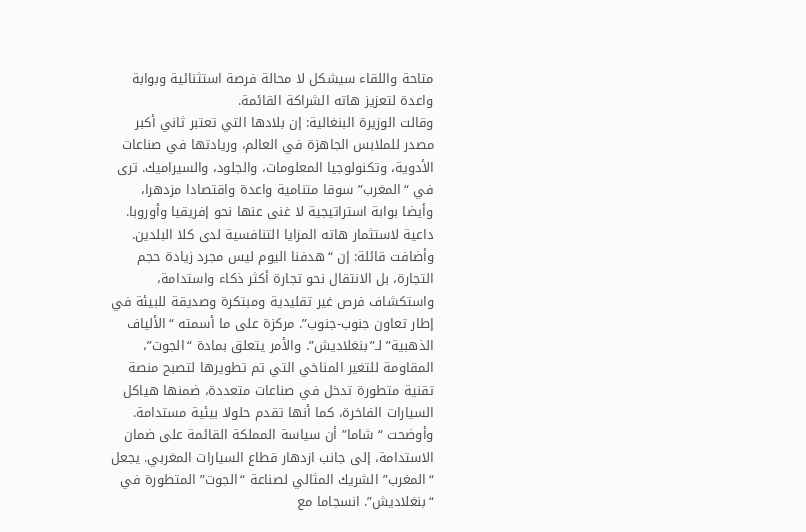متاحة واللقاء سيشكل لا محالة فرصة استثنائية وبوابة واعدة لتعزيز هاته الشراكة القائمة.
وقالت الوزيرة البنغالية: إن بلادها التي تعتبر ثاني أكبر مصدر للملابس الجاهزة في العالم، وريادتها في صناعات الأدوية، وتكنولوجيا المعلومات، والجلود، والسيراميك. ترى في “المغرب” سوقا متنامية واعدة واقتصادا مزدهرا، وأيضا بوابة استراتيجية لا غنى عنها نحو إفريقيا وأوروبا. داعية لاستثمار هاته المزايا التنافسية لدى كلا البلدين.
وأضافت قائلة: إن “هدفنا اليوم ليس مجرد زيادة حجم التجارة، بل الانتقال نحو تجارة أكثر ذكاء واستدامة، واستكشاف فرص غير تقليدية ومبتكرة وصديقة للبيئة في إطار تعاون جنوب-جنوب”. مركزة على ما أسمته “الألياف الذهبية” لـ”بنغلاديش”. والأمر يتعلق بمادة “الجوت”، المقاومة للتغير المناخي التي تم تطويرها لتصبح منصة تقنية متطورة تدخل في صناعات متعددة، ضمنها هياكل السيارات الفاخرة، كما أنها تقدم حلولا بيئية مستدامة.
وأوضحت “شاما” أن سياسة المملكة القائمة على ضمان الاستدامة، إلى جانب ازدهار قطاع السيارات المغربي. يجعل “المغرب” الشريك المثالي لصناعة “الجوت” المتطورة في “بنغلاديش”. انسجاما مع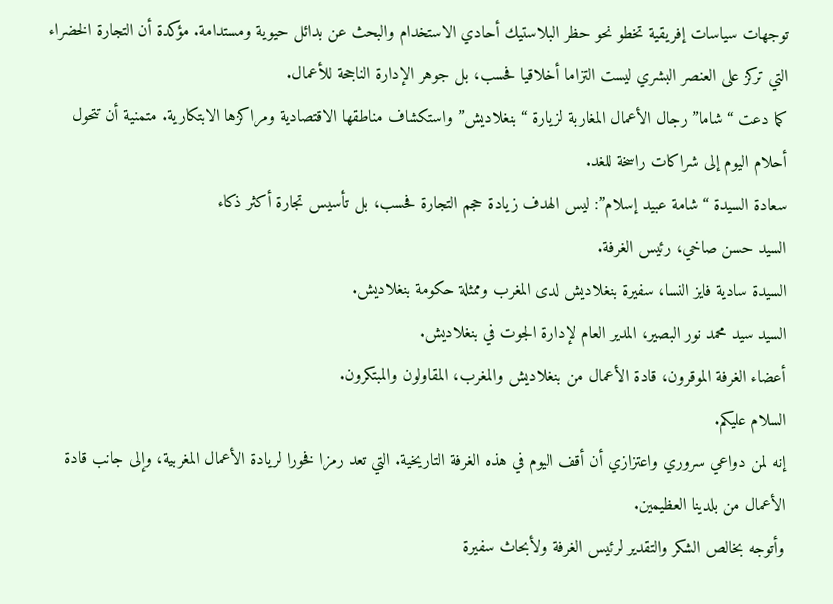توجهات سياسات إفريقية تخطو نحو حظر البلاستيك أحادي الاستخدام والبحث عن بدائل حيوية ومستدامة. مؤكدة أن التجارة الخضراء التي تركز على العنصر البشري ليست التزاما أخلاقيا فحسب، بل جوهر الإدارة الناجحة للأعمال.
كما دعت “شاما” رجال الأعمال المغاربة لزيارة “بنغلاديش” واستكشاف مناطقها الاقتصادية ومراكزها الابتكارية. متمنية أن تتحول أحلام اليوم إلى شراكات راسخة للغد.
سعادة السيدة “شامة عبيد إسلام”: ليس الهدف زيادة حجم التجارة فحسب، بل تأسيس تجارة أكثر ذكاء
السيد حسن صاخي، رئيس الغرفة.
السيدة سادية فايز النسا، سفيرة بنغلاديش لدى المغرب وممثلة حكومة بنغلاديش.
السيد سيد محمد نور البصير، المدير العام لإدارة الجوت في بنغلاديش.
أعضاء الغرفة الموقرون، قادة الأعمال من بنغلاديش والمغرب، المقاولون والمبتكرون.
السلام عليكم.
إنه لمن دواعي سروري واعتزازي أن أقف اليوم في هذه الغرفة التاريخية. التي تعد رمزا فخورا لريادة الأعمال المغربية، وإلى جانب قادة الأعمال من بلدينا العظيمين.
وأتوجه بخالص الشكر والتقدير لرئيس الغرفة ولأبحاث سفيرة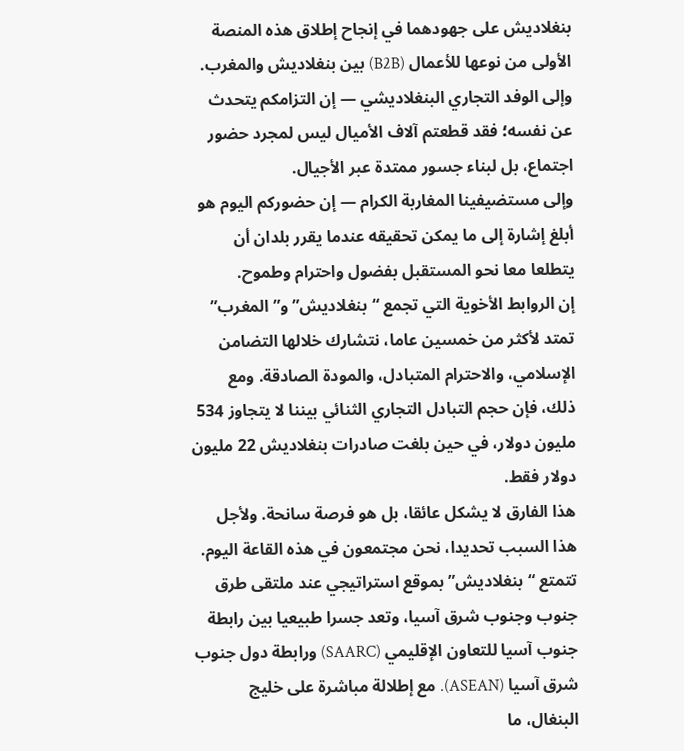بنغلاديش على جهودهما في إنجاح إطلاق هذه المنصة الأولى من نوعها للأعمال (B2B) بين بنغلاديش والمغرب.
وإلى الوفد التجاري البنغلاديشي — إن التزامكم يتحدث عن نفسه؛ فقد قطعتم آلاف الأميال ليس لمجرد حضور اجتماع، بل لبناء جسور ممتدة عبر الأجيال.
وإلى مستضيفينا المغاربة الكرام — إن حضوركم اليوم هو أبلغ إشارة إلى ما يمكن تحقيقه عندما يقرر بلدان أن يتطلعا معا نحو المستقبل بفضول واحترام وطموح.
إن الروابط الأخوية التي تجمع “بنغلاديش” و”المغرب” تمتد لأكثر من خمسين عاما، نتشارك خلالها التضامن الإسلامي، والاحترام المتبادل، والمودة الصادقة. ومع ذلك، فإن حجم التبادل التجاري الثنائي بيننا لا يتجاوز 534 مليون دولار، في حين بلغت صادرات بنغلاديش 22 مليون دولار فقط.
هذا الفارق لا يشكل عائقا، بل هو فرصة سانحة. ولأجل هذا السبب تحديدا، نحن مجتمعون في هذه القاعة اليوم.
تتمتع “بنغلاديش” بموقع استراتيجي عند ملتقى طرق جنوب وجنوب شرق آسيا، وتعد جسرا طبيعيا بين رابطة جنوب آسيا للتعاون الإقليمي (SAARC) ورابطة دول جنوب شرق آسيا (ASEAN). مع إطلالة مباشرة على خليج البنغال، ما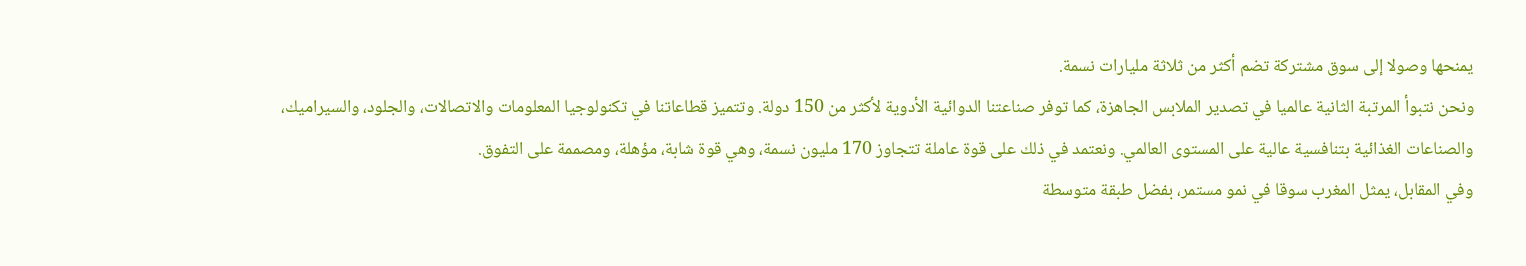يمنحها وصولا إلى سوق مشتركة تضم أكثر من ثلاثة مليارات نسمة.
ونحن نتبوأ المرتبة الثانية عالميا في تصدير الملابس الجاهزة، كما توفر صناعتنا الدوائية الأدوية لأكثر من 150 دولة. وتتميز قطاعاتنا في تكنولوجيا المعلومات والاتصالات، والجلود، والسيراميك، والصناعات الغذائية بتنافسية عالية على المستوى العالمي. ونعتمد في ذلك على قوة عاملة تتجاوز 170 مليون نسمة، وهي قوة شابة، مؤهلة، ومصممة على التفوق.
وفي المقابل، يمثل المغرب سوقا في نمو مستمر، بفضل طبقة متوسطة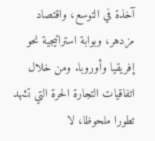آخذة في التوسع، واقتصاد مزدهر، وبوابة استراتيجية نحو إفريقيا وأوروبا. ومن خلال اتفاقيات التجارة الحرة التي تشهد تطورا ملحوظا، لا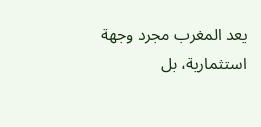يعد المغرب مجرد وجهة استثمارية، بل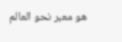هو معبر نحو العالم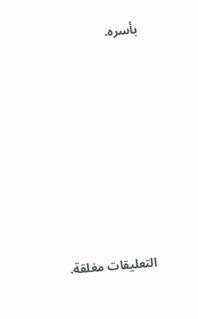بأسره.












التعليقات مغلقة.